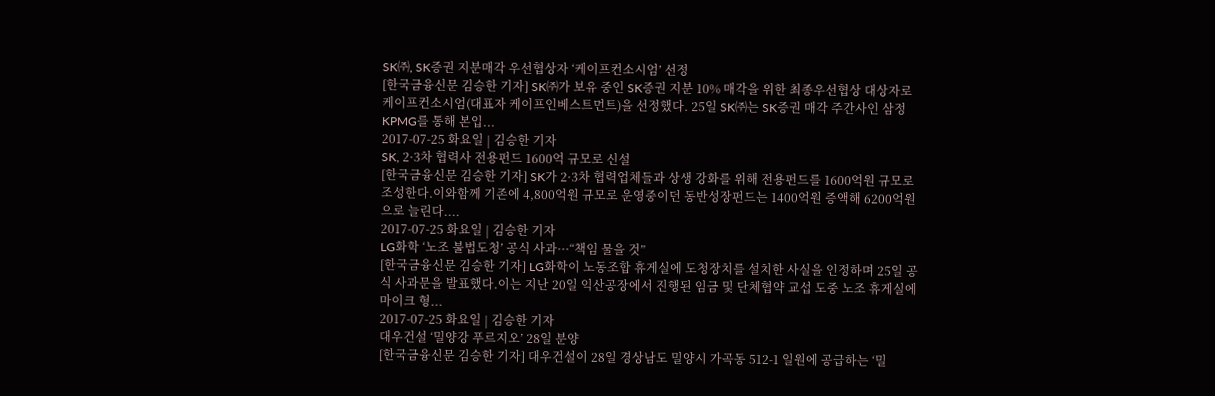SK㈜, SK증권 지분매각 우선협상자 ‘케이프컨소시엄’ 선정
[한국금융신문 김승한 기자] SK㈜가 보유 중인 SK증권 지분 10% 매각을 위한 최종우선협상 대상자로 케이프컨소시엄(대표자 케이프인베스트먼트)을 선정했다. 25일 SK㈜는 SK증권 매각 주간사인 삼정KPMG를 통해 본입...
2017-07-25 화요일 | 김승한 기자
SK, 2·3차 협력사 전용펀드 1600억 규모로 신설
[한국금융신문 김승한 기자] SK가 2·3차 협력업체들과 상생 강화를 위해 전용펀드를 1600억원 규모로 조성한다.이와함께 기존에 4,800억원 규모로 운영중이던 동반성장펀드는 1400억원 증액해 6200억원으로 늘린다....
2017-07-25 화요일 | 김승한 기자
LG화학 ‘노조 불법도청’ 공식 사과···“책임 물을 것”
[한국금융신문 김승한 기자] LG화학이 노동조합 휴게실에 도청장치를 설치한 사실을 인정하며 25일 공식 사과문을 발표했다.이는 지난 20일 익산공장에서 진행된 임금 및 단체협약 교섭 도중 노조 휴게실에 마이크 형...
2017-07-25 화요일 | 김승한 기자
대우건설 ‘밀양강 푸르지오’ 28일 분양
[한국금융신문 김승한 기자] 대우건설이 28일 경상남도 밀양시 가곡동 512-1 일원에 공급하는 ‘밀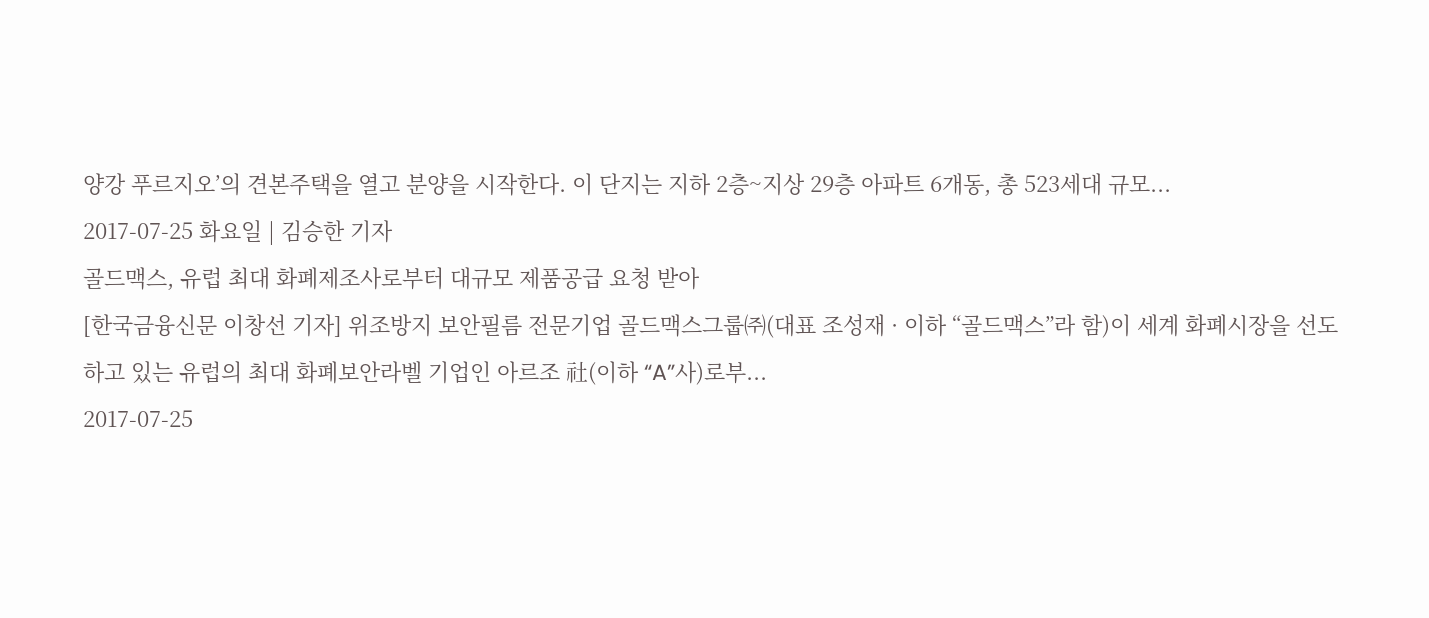양강 푸르지오’의 견본주택을 열고 분양을 시작한다. 이 단지는 지하 2층~지상 29층 아파트 6개동, 총 523세대 규모...
2017-07-25 화요일 | 김승한 기자
골드맥스, 유럽 최대 화폐제조사로부터 대규모 제품공급 요청 받아
[한국금융신문 이창선 기자] 위조방지 보안필름 전문기업 골드맥스그룹㈜(대표 조성재 · 이하 “골드맥스”라 함)이 세계 화폐시장을 선도하고 있는 유럽의 최대 화폐보안라벨 기업인 아르조 社(이하 “A”사)로부...
2017-07-25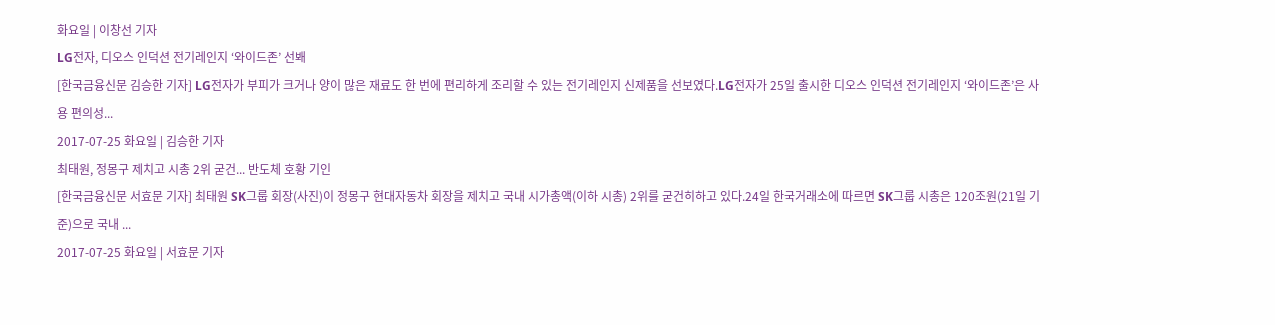화요일 | 이창선 기자
LG전자, 디오스 인덕션 전기레인지 ‘와이드존’ 선봬
[한국금융신문 김승한 기자] LG전자가 부피가 크거나 양이 많은 재료도 한 번에 편리하게 조리할 수 있는 전기레인지 신제품을 선보였다.LG전자가 25일 출시한 디오스 인덕션 전기레인지 ‘와이드존’은 사용 편의성...
2017-07-25 화요일 | 김승한 기자
최태원, 정몽구 제치고 시총 2위 굳건... 반도체 호황 기인
[한국금융신문 서효문 기자] 최태원 SK그룹 회장(사진)이 정몽구 현대자동차 회장을 제치고 국내 시가총액(이하 시총) 2위를 굳건히하고 있다.24일 한국거래소에 따르면 SK그룹 시총은 120조원(21일 기준)으로 국내 ...
2017-07-25 화요일 | 서효문 기자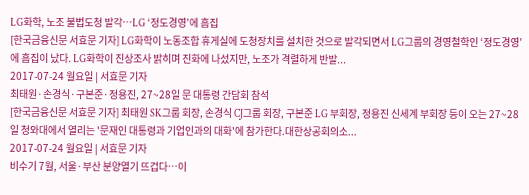LG화학, 노조 불법도청 발각…LG ‘정도경영’에 흠집
[한국금융신문 서효문 기자] LG화학이 노동조합 휴게실에 도청장치를 설치한 것으로 발각되면서 LG그룹의 경영철학인 ‘정도경영’에 흠집이 났다. LG화학이 진상조사 밝히며 진화에 나섰지만, 노조가 격렬하게 반발...
2017-07-24 월요일 | 서효문 기자
최태원·손경식·구본준·정용진, 27~28일 문 대통령 간담회 참석
[한국금융신문 서효문 기자] 최태원 SK그룹 회장, 손경식 CJ그룹 회장, 구본준 LG 부회장, 정용진 신세계 부회장 등이 오는 27~28일 청와대에서 열리는 '문재인 대통령과 기업인과의 대화'에 참가한다.대한상공회의소...
2017-07-24 월요일 | 서효문 기자
비수기 7월, 서울·부산 분양열기 뜨겁다…이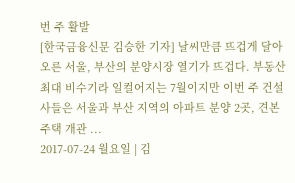번 주 활발
[한국금융신문 김승한 기자] 날씨만큼 뜨겁게 달아오른 서울, 부산의 분양시장 열기가 뜨겁다. 부동산 최대 비수기라 일컬어지는 7월이지만 이번 주 건설사들은 서울과 부산 지역의 아파트 분양 2곳, 견본주택 개관 ...
2017-07-24 월요일 | 김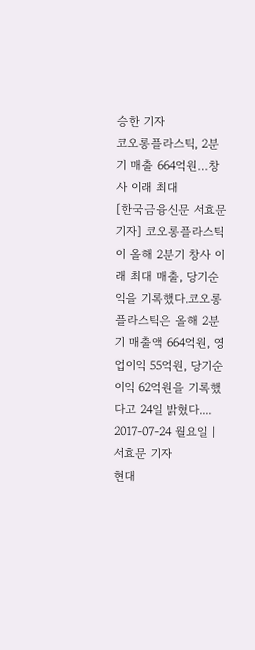승한 기자
코오롱플라스틱, 2분기 매출 664억원…창사 이래 최대
[한국금융신문 서효문 기자] 코오롱플라스틱이 올해 2분기 창사 이래 최대 매출, 당기순익을 기록했다.코오롱플라스틱은 올해 2분기 매출액 664억원, 영업이익 55억원, 당기순이익 62억원을 기록했다고 24일 밝혔다....
2017-07-24 월요일 | 서효문 기자
현대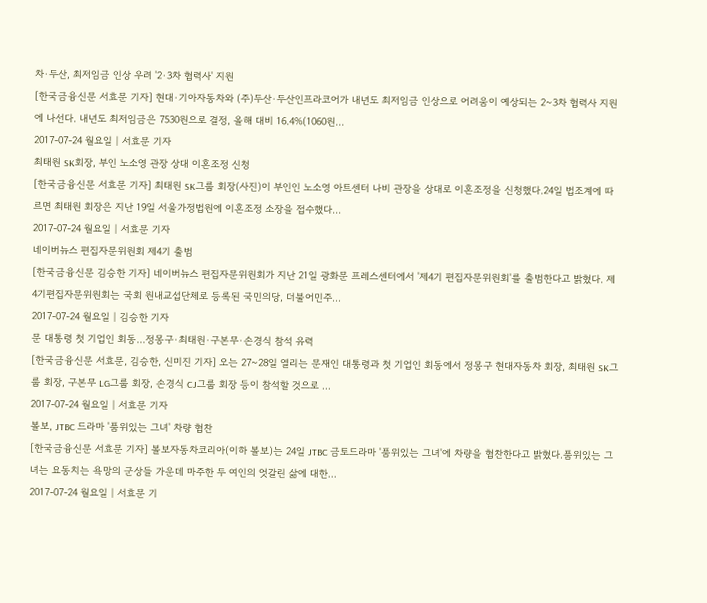차·두산, 최저임금 인상 우려 '2·3차 협력사' 지원
[한국금융신문 서효문 기자] 현대·기아자동차와 (주)두산·두산인프라코어가 내년도 최저임금 인상으로 어려움이 예상되는 2~3차 협력사 지원에 나선다. 내년도 최저임금은 7530원으로 결정, 올해 대비 16.4%(1060원...
2017-07-24 월요일 | 서효문 기자
최태원 SK회장, 부인 노소영 관장 상대 이혼조정 신청
[한국금융신문 서효문 기자] 최태원 SK그룹 회장(사진)이 부인인 노소영 아트센터 나비 관장을 상대로 이혼조정을 신청했다.24일 법조계에 따르면 최태원 회장은 지난 19일 서울가정법원에 이혼조정 소장을 접수했다...
2017-07-24 월요일 | 서효문 기자
네이버뉴스 편집자문위원회 제4기 출범
[한국금융신문 김승한 기자] 네이버뉴스 편집자문위원회가 지난 21일 광화문 프레스센터에서 '제4기 편집자문위원회'를 출범한다고 밝혔다. 제4기편집자문위원회는 국회 원내교섭단체로 등록된 국민의당, 더불어민주...
2017-07-24 월요일 | 김승한 기자
문 대통령 첫 기업인 회동…정몽구·최태원·구본무·손경식 참석 유력
[한국금융신문 서효문, 김승한, 신미진 기자] 오는 27~28일 열리는 문재인 대통령과 첫 기업인 회동에서 정몽구 현대자동차 회장, 최태원 SK그룹 회장, 구본무 LG그룹 회장, 손경식 CJ그룹 회장 등이 참석할 것으로 ...
2017-07-24 월요일 | 서효문 기자
볼보, JTBC 드라마 '품위있는 그녀' 차량 협찬
[한국금융신문 서효문 기자] 볼보자동차코리아(이하 볼보)는 24일 JTBC 금토드라마 '품위있는 그녀'에 차량을 협찬한다고 밝혔다.품위있는 그녀는 요동치는 욕망의 군상들 가운데 마주한 두 여인의 엇갈린 삶에 대한...
2017-07-24 월요일 | 서효문 기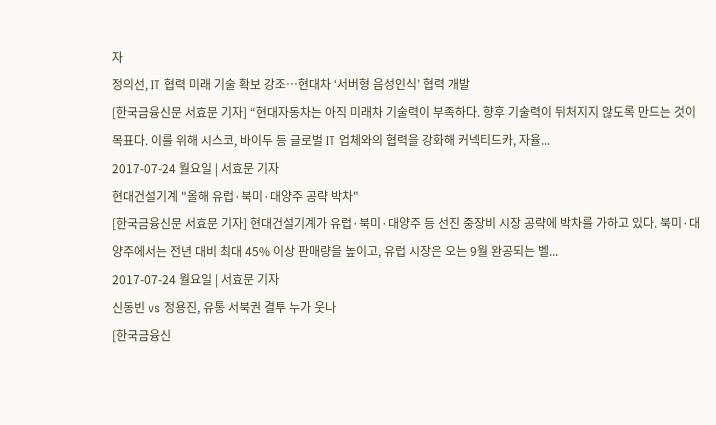자
정의선, IT 협력 미래 기술 확보 강조…현대차 ‘서버형 음성인식’ 협력 개발
[한국금융신문 서효문 기자] “현대자동차는 아직 미래차 기술력이 부족하다. 향후 기술력이 뒤처지지 않도록 만드는 것이 목표다. 이를 위해 시스코, 바이두 등 글로벌 IT 업체와의 협력을 강화해 커넥티드카, 자율...
2017-07-24 월요일 | 서효문 기자
현대건설기계 "올해 유럽·북미·대양주 공략 박차"
[한국금융신문 서효문 기자] 현대건설기계가 유럽·북미·대양주 등 선진 중장비 시장 공략에 박차를 가하고 있다. 북미·대양주에서는 전년 대비 최대 45% 이상 판매량을 높이고, 유럽 시장은 오는 9월 완공되는 벨...
2017-07-24 월요일 | 서효문 기자
신동빈 vs 정용진, 유통 서북권 결투 누가 웃나
[한국금융신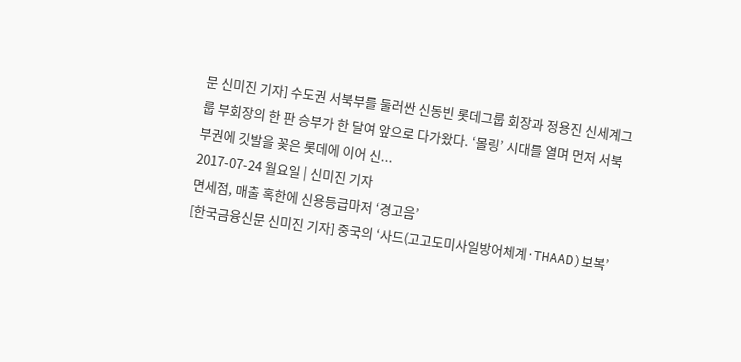문 신미진 기자] 수도권 서북부를 둘러싼 신동빈 롯데그룹 회장과 정용진 신세계그룹 부회장의 한 판 승부가 한 달여 앞으로 다가왔다. ‘몰링’ 시대를 열며 먼저 서북부권에 깃발을 꽂은 롯데에 이어 신...
2017-07-24 월요일 | 신미진 기자
면세점, 매출 혹한에 신용등급마저 ‘경고음’
[한국금융신문 신미진 기자] 중국의 ‘사드(고고도미사일방어체계·THAAD)보복’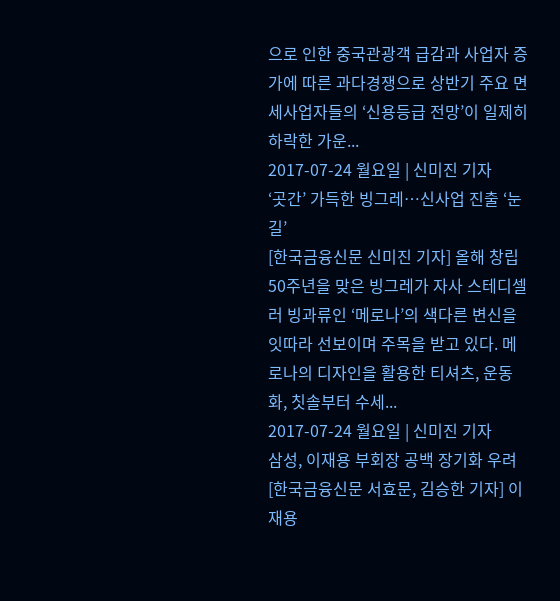으로 인한 중국관광객 급감과 사업자 증가에 따른 과다경쟁으로 상반기 주요 면세사업자들의 ‘신용등급 전망’이 일제히 하락한 가운...
2017-07-24 월요일 | 신미진 기자
‘곳간’ 가득한 빙그레…신사업 진출 ‘눈길’
[한국금융신문 신미진 기자] 올해 창립 50주년을 맞은 빙그레가 자사 스테디셀러 빙과류인 ‘메로나’의 색다른 변신을 잇따라 선보이며 주목을 받고 있다. 메로나의 디자인을 활용한 티셔츠, 운동화, 칫솔부터 수세...
2017-07-24 월요일 | 신미진 기자
삼성, 이재용 부회장 공백 장기화 우려
[한국금융신문 서효문, 김승한 기자] 이재용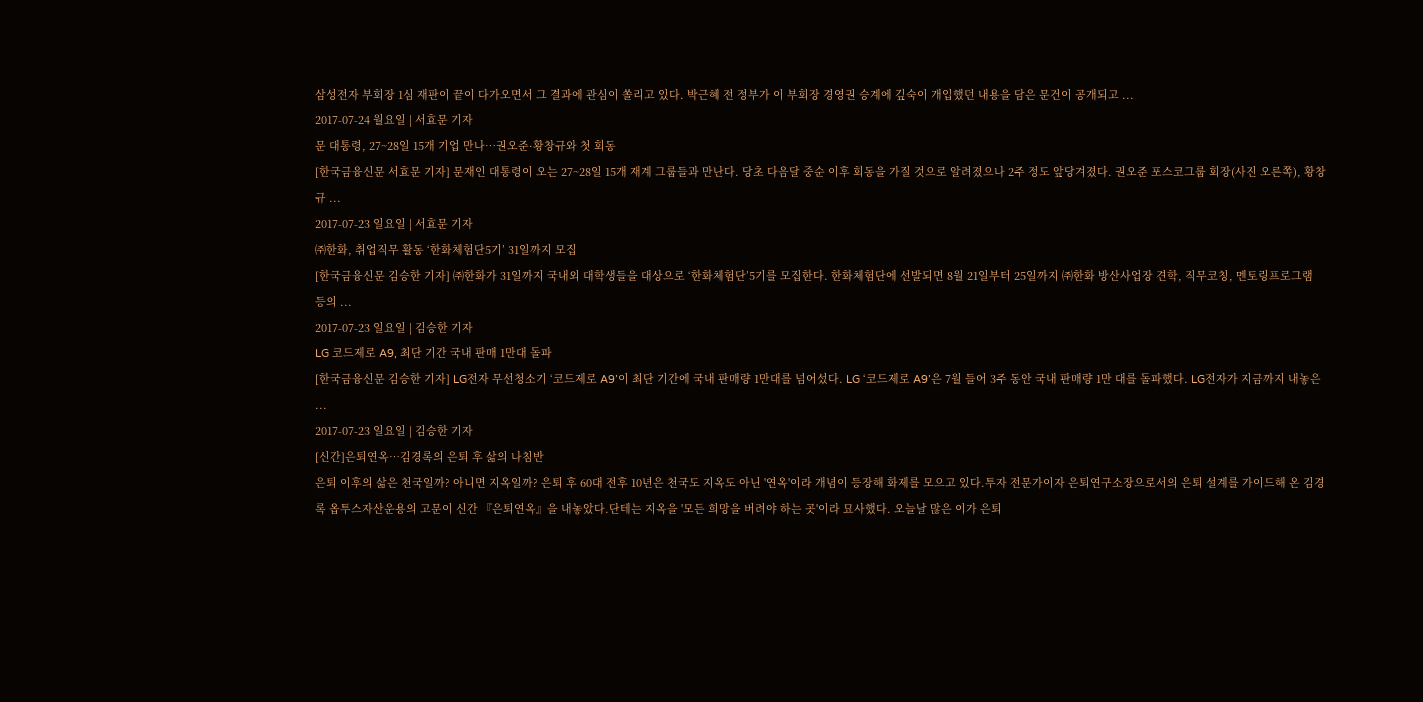삼성전자 부회장 1심 재판이 끝이 다가오면서 그 결과에 관심이 쏠리고 있다. 박근혜 전 정부가 이 부회장 경영권 승계에 깊숙이 개입했던 내용을 담은 문건이 공개되고 ...
2017-07-24 월요일 | 서효문 기자
문 대통령, 27~28일 15개 기업 만나…권오준·황창규와 첫 회동
[한국금융신문 서효문 기자] 문재인 대통령이 오는 27~28일 15개 재계 그룹들과 만난다. 당초 다음달 중순 이후 회동을 가질 것으로 알려졌으나 2주 정도 앞당겨졌다. 권오준 포스코그룹 회장(사진 오른쪽), 황창규 ...
2017-07-23 일요일 | 서효문 기자
㈜한화, 취업직무 활동 ‘한화체험단5기’ 31일까지 모집
[한국금융신문 김승한 기자] ㈜한화가 31일까지 국내외 대학생들을 대상으로 ‘한화체험단’5기를 모집한다. 한화체험단에 선발되면 8월 21일부터 25일까지 ㈜한화 방산사업장 견학, 직무코칭, 멘토링프로그램 등의 ...
2017-07-23 일요일 | 김승한 기자
LG 코드제로 A9, 최단 기간 국내 판매 1만대 돌파
[한국금융신문 김승한 기자] LG전자 무선청소기 ‘코드제로 A9’이 최단 기간에 국내 판매량 1만대를 넘어섰다. LG ‘코드제로 A9’은 7월 들어 3주 동안 국내 판매량 1만 대를 돌파했다. LG전자가 지금까지 내놓은 ...
2017-07-23 일요일 | 김승한 기자
[신간]은퇴연옥…김경록의 은퇴 후 삶의 나침반
은퇴 이후의 삶은 천국일까? 아니면 지옥일까? 은퇴 후 60대 전후 10년은 천국도 지옥도 아닌 '연옥'이라 개념이 등장해 화제를 모으고 있다.투자 전문가이자 은퇴연구소장으로서의 은퇴 설계를 가이드해 온 김경록 옵투스자산운용의 고문이 신간 『은퇴연옥』을 내놓았다.단테는 지옥을 '모든 희망을 버려야 하는 곳'이라 묘사했다. 오늘날 많은 이가 은퇴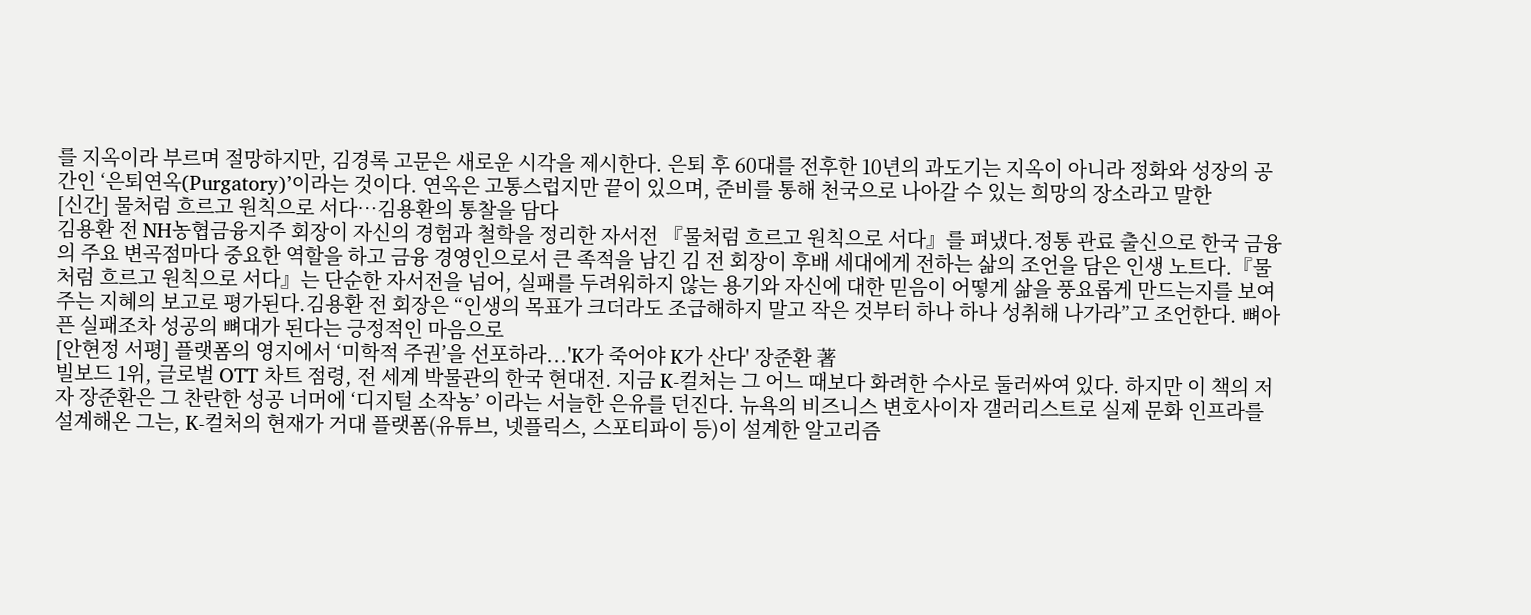를 지옥이라 부르며 절망하지만, 김경록 고문은 새로운 시각을 제시한다. 은퇴 후 60대를 전후한 10년의 과도기는 지옥이 아니라 정화와 성장의 공간인 ‘은퇴연옥(Purgatory)’이라는 것이다. 연옥은 고통스럽지만 끝이 있으며, 준비를 통해 천국으로 나아갈 수 있는 희망의 장소라고 말한
[신간] 물처럼 흐르고 원칙으로 서다…김용환의 통찰을 담다
김용환 전 NH농협금융지주 회장이 자신의 경험과 철학을 정리한 자서전 『물처럼 흐르고 원칙으로 서다』를 펴냈다.정통 관료 출신으로 한국 금융의 주요 변곡점마다 중요한 역할을 하고 금융 경영인으로서 큰 족적을 남긴 김 전 회장이 후배 세대에게 전하는 삶의 조언을 담은 인생 노트다.『물처럼 흐르고 원칙으로 서다』는 단순한 자서전을 넘어, 실패를 두려워하지 않는 용기와 자신에 대한 믿음이 어떻게 삶을 풍요롭게 만드는지를 보여주는 지혜의 보고로 평가된다.김용환 전 회장은 “인생의 목표가 크더라도 조급해하지 말고 작은 것부터 하나 하나 성취해 나가라”고 조언한다. 뼈아픈 실패조차 성공의 뼈대가 된다는 긍정적인 마음으로
[안현정 서평] 플랫폼의 영지에서 ‘미학적 주권’을 선포하라...'K가 죽어야 K가 산다' 장준환 著
빌보드 1위, 글로벌 OTT 차트 점령, 전 세계 박물관의 한국 현대전. 지금 K-컬처는 그 어느 때보다 화려한 수사로 둘러싸여 있다. 하지만 이 책의 저자 장준환은 그 찬란한 성공 너머에 ‘디지털 소작농’ 이라는 서늘한 은유를 던진다. 뉴욕의 비즈니스 변호사이자 갤러리스트로 실제 문화 인프라를 설계해온 그는, K-컬처의 현재가 거대 플랫폼(유튜브, 넷플릭스, 스포티파이 등)이 설계한 알고리즘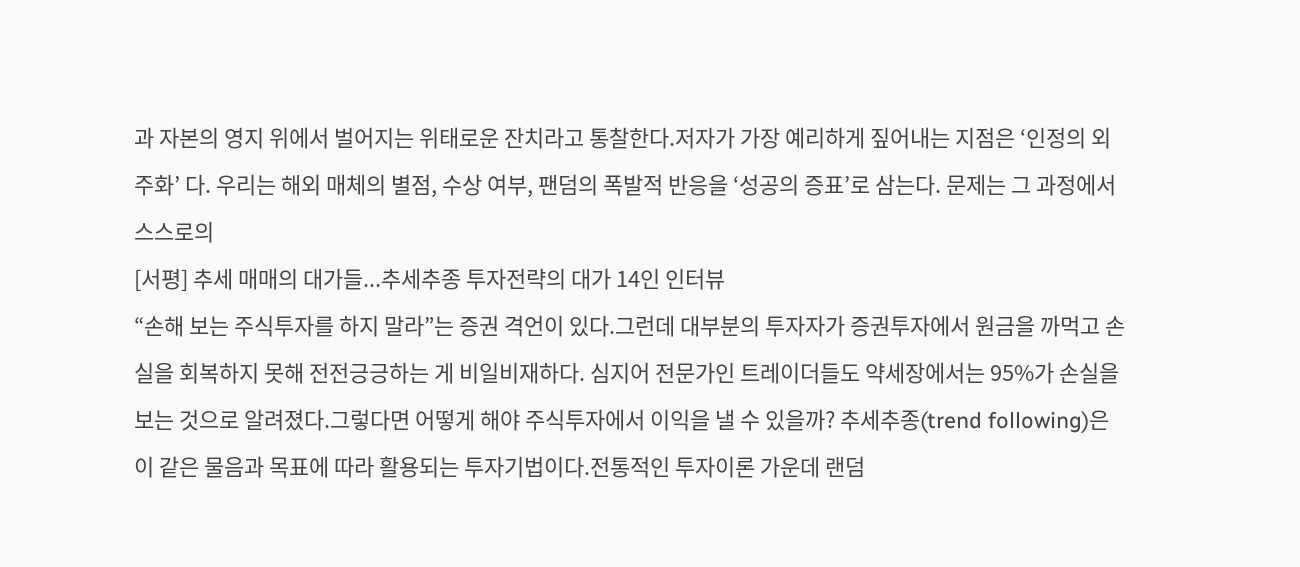과 자본의 영지 위에서 벌어지는 위태로운 잔치라고 통찰한다.저자가 가장 예리하게 짚어내는 지점은 ‘인정의 외주화’ 다. 우리는 해외 매체의 별점, 수상 여부, 팬덤의 폭발적 반응을 ‘성공의 증표’로 삼는다. 문제는 그 과정에서 스스로의
[서평] 추세 매매의 대가들...추세추종 투자전략의 대가 14인 인터뷰
“손해 보는 주식투자를 하지 말라”는 증권 격언이 있다.그런데 대부분의 투자자가 증권투자에서 원금을 까먹고 손실을 회복하지 못해 전전긍긍하는 게 비일비재하다. 심지어 전문가인 트레이더들도 약세장에서는 95%가 손실을 보는 것으로 알려졌다.그렇다면 어떻게 해야 주식투자에서 이익을 낼 수 있을까? 추세추종(trend following)은 이 같은 물음과 목표에 따라 활용되는 투자기법이다.전통적인 투자이론 가운데 랜덤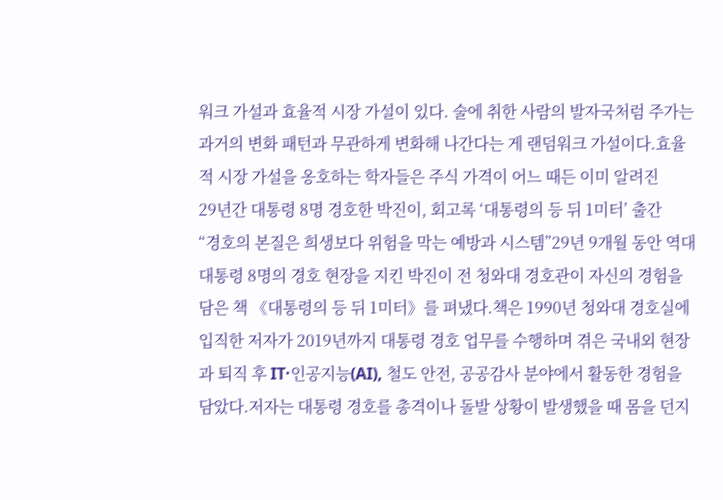워크 가설과 효율적 시장 가설이 있다. 술에 취한 사람의 발자국처럼 주가는 과거의 변화 패턴과 무관하게 변화해 나간다는 게 랜덤워크 가설이다.효율적 시장 가설을 옹호하는 학자들은 주식 가격이 어느 때든 이미 알려진
29년간 대통령 8명 경호한 박진이, 회고록 ‘대통령의 등 뒤 1미터’ 출간
“경호의 본질은 희생보다 위험을 막는 예방과 시스템”29년 9개월 동안 역대 대통령 8명의 경호 현장을 지킨 박진이 전 청와대 경호관이 자신의 경험을 담은 책 《대통령의 등 뒤 1미터》를 펴냈다.책은 1990년 청와대 경호실에 입직한 저자가 2019년까지 대통령 경호 업무를 수행하며 겪은 국내외 현장과 퇴직 후 IT·인공지능(AI), 철도 안전, 공공감사 분야에서 활동한 경험을 담았다.저자는 대통령 경호를 총격이나 돌발 상황이 발생했을 때 몸을 던지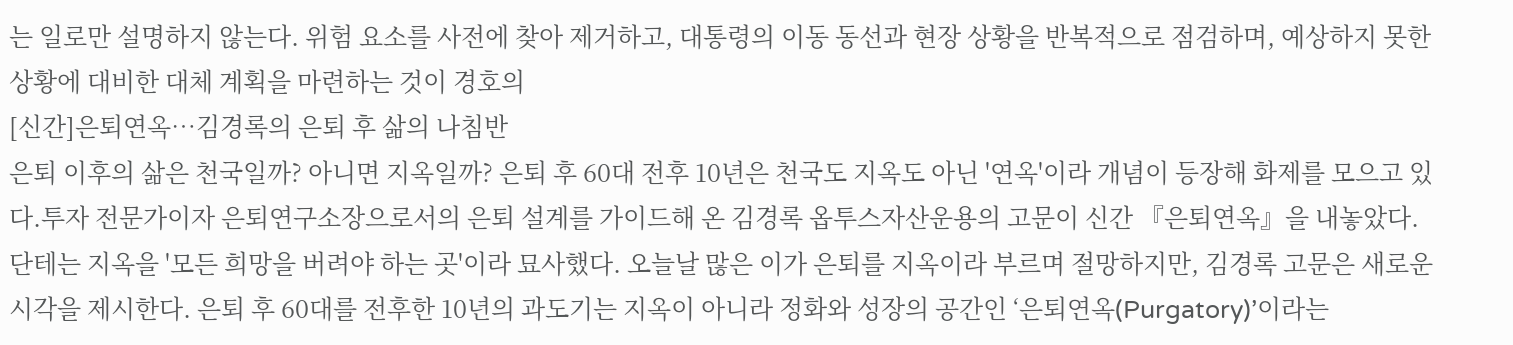는 일로만 설명하지 않는다. 위험 요소를 사전에 찾아 제거하고, 대통령의 이동 동선과 현장 상황을 반복적으로 점검하며, 예상하지 못한 상황에 대비한 대체 계획을 마련하는 것이 경호의
[신간]은퇴연옥…김경록의 은퇴 후 삶의 나침반
은퇴 이후의 삶은 천국일까? 아니면 지옥일까? 은퇴 후 60대 전후 10년은 천국도 지옥도 아닌 '연옥'이라 개념이 등장해 화제를 모으고 있다.투자 전문가이자 은퇴연구소장으로서의 은퇴 설계를 가이드해 온 김경록 옵투스자산운용의 고문이 신간 『은퇴연옥』을 내놓았다.단테는 지옥을 '모든 희망을 버려야 하는 곳'이라 묘사했다. 오늘날 많은 이가 은퇴를 지옥이라 부르며 절망하지만, 김경록 고문은 새로운 시각을 제시한다. 은퇴 후 60대를 전후한 10년의 과도기는 지옥이 아니라 정화와 성장의 공간인 ‘은퇴연옥(Purgatory)’이라는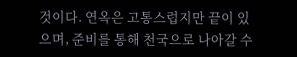것이다. 연옥은 고통스럽지만 끝이 있으며, 준비를 통해 천국으로 나아갈 수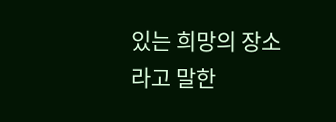있는 희망의 장소라고 말한